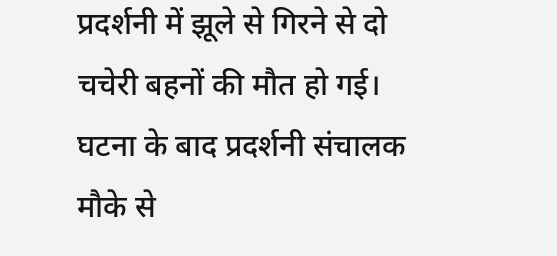प्रदर्शनी में झूले से गिरने से दो चचेरी बहनों की मौत हो गई। घटना के बाद प्रदर्शनी संचालक मौके से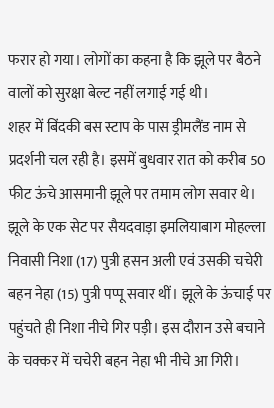फरार हो गया। लोगों का कहना है कि झूले पर बैठने वालों को सुरक्षा बेल्ट नहीं लगाई गई थी।
शहर में बिंदकी बस स्टाप के पास ड्रीमलैंड नाम से प्रदर्शनी चल रही है। इसमें बुधवार रात को करीब 50 फीट ऊंचे आसमानी झूले पर तमाम लोग सवार थे। झूले के एक सेट पर सैयदवाड़ा इमलियाबाग मोहल्ला निवासी निशा (17) पुत्री हसन अली एवं उसकी चचेरी बहन नेहा (15) पुत्री पप्पू सवार थीं। झूले के ऊंचाई पर पहुंचते ही निशा नीचे गिर पड़ी। इस दौरान उसे बचाने के चक्कर में चचेरी बहन नेहा भी नीचे आ गिरी।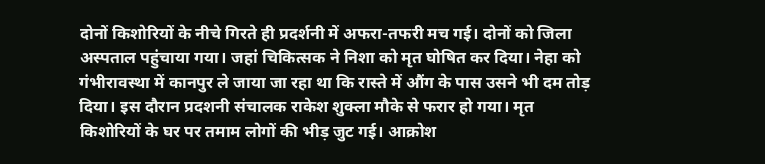दोनों किशोरियों के नीचे गिरते ही प्रदर्शनी में अफरा-तफरी मच गई। दोनों को जिला अस्पताल पहुंचाया गया। जहां चिकित्सक ने निशा को मृत घोषित कर दिया। नेहा को गंभीरावस्था में कानपुर ले जाया जा रहा था कि रास्ते में औंग के पास उसने भी दम तोड़ दिया। इस दौरान प्रदशनी संचालक राकेश शुक्ला मौके से फरार हो गया। मृत किशोरियों के घर पर तमाम लोगों की भीड़ जुट गई। आक्रोश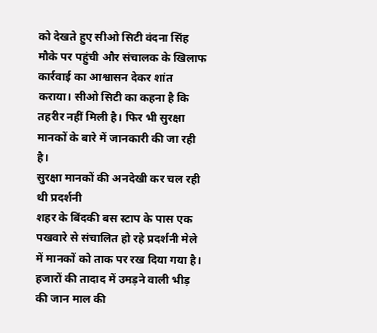को देखते हुए सीओ सिटी वंदना सिंह मौके पर पहुंची और संचालक के खिलाफ कार्रवाई का आश्वासन देकर शांत कराया। सीओ सिटी का कहना है कि तहरीर नहीं मिली है। फिर भी सुरक्षा मानकों के बारे में जानकारी की जा रही है।
सुरक्षा मानकों की अनदेखी कर चल रही थी प्रदर्शनी
शहर के बिंदकी बस स्टाप के पास एक पखवारे से संचालित हो रहे प्रदर्शनी मेले में मानकों को ताक पर रख दिया गया है। हजारों की तादाद में उमड़ने वाली भीड़ की जान माल की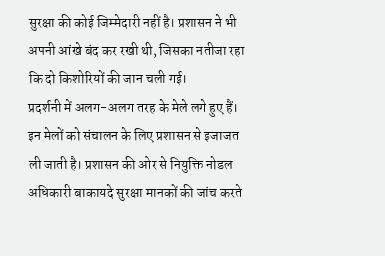सुरक्षा की कोई जिम्मेदारी नहीं है। प्रशासन ने भी अपनी आंखे बंद कर रखी थी, जिसका नतीजा रहा कि दो किशोरियों की जान चली गई।
प्रदर्शनी में अलग-अलग तरह के मेले लगे हुए हैं। इन मेलों को संचालन के लिए प्रशासन से इजाजत ली जाती है। प्रशासन की ओर से नियुक्ति नोडल अधिकारी बाकायदे सुरक्षा मानकों की जांच करते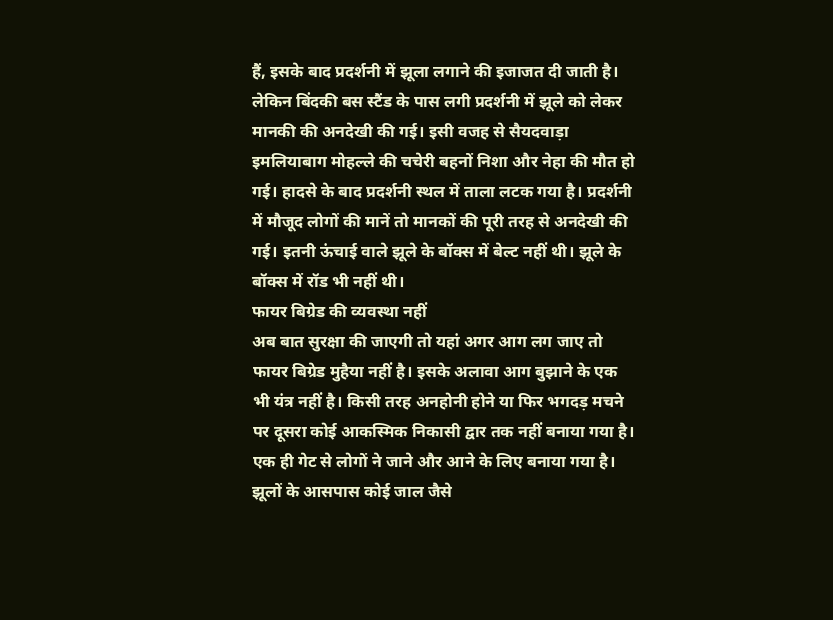हैं, इसके बाद प्रदर्शनी में झूला लगाने की इजाजत दी जाती है। लेकिन बिंदकी बस स्टैंड के पास लगी प्रदर्शनी में झूले को लेकर मानकी की अनदेखी की गई। इसी वजह से सैयदवाड़ा इमलियाबाग मोहल्ले की चचेरी बहनों निशा और नेहा की मौत हो गई। हादसे के बाद प्रदर्शनी स्थल में ताला लटक गया है। प्रदर्शनी में मौजूद लोगों की मानें तो मानकों की पूरी तरह से अनदेखी की गई। इतनी ऊंचाई वाले झूले के बॉक्स में बेल्ट नहीं थी। झूले के बॉक्स में रॉड भी नहीं थी।
फायर बिग्रेड की व्यवस्था नहीं
अब बात सुरक्षा की जाएगी तो यहां अगर आग लग जाए तो फायर बिग्रेड मुहैया नहीं है। इसके अलावा आग बुझाने के एक भी यंत्र नहीं है। किसी तरह अनहोनी होने या फिर भगदड़ मचने पर दूसरा कोई आकस्मिक निकासी द्वार तक नहीं बनाया गया है। एक ही गेट से लोगों ने जाने और आने के लिए बनाया गया है। झूलों के आसपास कोई जाल जैसे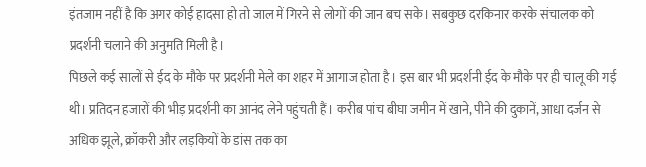इंतजाम नहीं है कि अगर कोई हादसा हो तो जाल में गिरने से लोगों की जान बच सके। सबकुछ दरकिनार करके संचालक को प्रदर्शनी चलाने की अनुमति मिली है।
पिछले कई सालों से ईद के मौके पर प्रदर्शनी मेले का शहर में आगाज होता है। इस बार भी प्रदर्शनी ईद के मौके पर ही चालू की गई थी। प्रतिदन हजारों की भीड़ प्रदर्शनी का आनंद लेने पहुंचती हैं। करीब पांच बीघा जमीन में खाने, पीने की दुकानें, आधा दर्जन से अधिक झूले, क्रॉकरी और लड़कियों के डांस तक का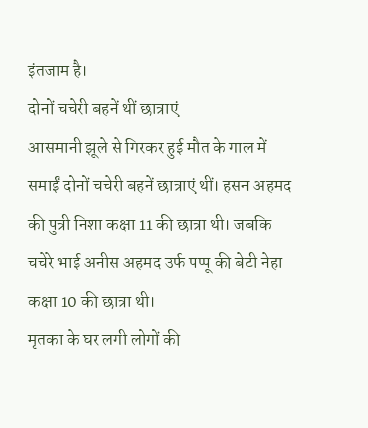इंतजाम है।
दोनों चचेरी बहनें थीं छात्राएं
आसमानी झूले से गिरकर हुई मौत के गाल में समाईं दोनों चचेरी बहनें छात्राएं थीं। हसन अहमद की पुत्री निशा कक्षा 11 की छात्रा थी। जबकि चचेरे भाई अनीस अहमद उर्फ पप्पू की बेटी नेहा कक्षा 10 की छात्रा थी।
मृतका के घर लगी लोगों की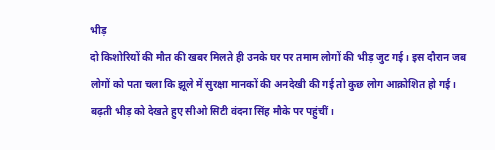भीड़
दो किशोरियों की मौत की खबर मिलते ही उनके घर पर तमाम लोगों की भीड़ जुट गई। इस दौरान जब लोगों को पता चला कि झूले में सुरक्षा मानकों की अनदेखी की गई तो कुछ लोग आक्रोशित हो गई। बढ़ती भीड़ को देखते हुए सीओ सिटी वंदना सिंह मौके पर पहुंचीं।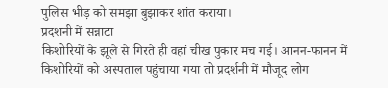पुलिस भीड़ को समझा बुझाकर शांत कराया।
प्रदशनी में सन्नाटा
किशोरियों के झूले से गिरते ही वहां चीख पुकार मच गई। आनन-फानन में किशोरियों को अस्पताल पहुंचाया गया तो प्रदर्शनी में मौजूद लोग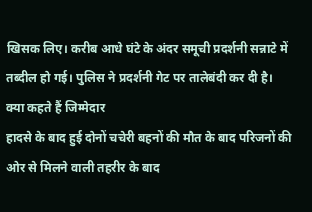खिसक लिए। करीब आधे घंटे के अंदर समूची प्रदर्शनी सन्नाटे में तब्दील हो गई। पुलिस ने प्रदर्शनी गेट पर तालेबंदी कर दी है।
क्या कहते हैं जिम्मेदार
हादसे के बाद हुई दोनों चचेरी बहनों की मौत के बाद परिजनों की ओर से मिलने वाली तहरीर के बाद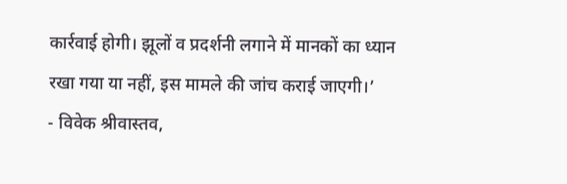कार्रवाई होगी। झूलों व प्रदर्शनी लगाने में मानकों का ध्यान रखा गया या नहीं, इस मामले की जांच कराई जाएगी।’
- विवेक श्रीवास्तव,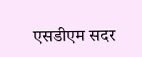एसडीएम सदर